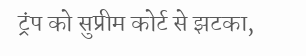ट्रंप को सुप्रीम कोर्ट से झटका,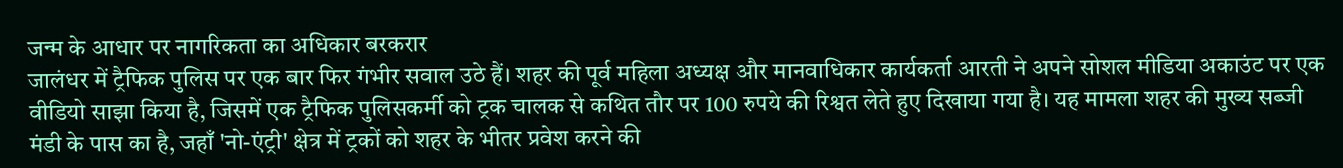जन्म के आधार पर नागरिकता का अधिकार बरकरार
जालंधर में ट्रैफिक पुलिस पर एक बार फिर गंभीर सवाल उठे हैं। शहर की पूर्व महिला अध्यक्ष और मानवाधिकार कार्यकर्ता आरती ने अपने सोशल मीडिया अकाउंट पर एक वीडियो साझा किया है, जिसमें एक ट्रैफिक पुलिसकर्मी को ट्रक चालक से कथित तौर पर 100 रुपये की रिश्वत लेते हुए दिखाया गया है। यह मामला शहर की मुख्य सब्जी मंडी के पास का है, जहाँ 'नो-एंट्री' क्षेत्र में ट्रकों को शहर के भीतर प्रवेश करने की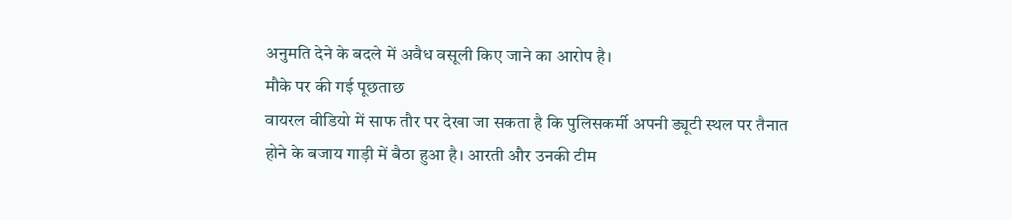अनुमति देने के बदले में अवैध वसूली किए जाने का आरोप है।
मौके पर की गई पूछताछ
वायरल वीडियो में साफ तौर पर देखा जा सकता है कि पुलिसकर्मी अपनी ड्यूटी स्थल पर तैनात होने के बजाय गाड़ी में बैठा हुआ है। आरती और उनकी टीम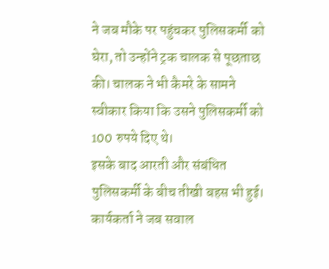ने जब मौके पर पहुंचकर पुलिसकर्मी को घेरा, तो उन्होंने ट्रक चालक से पूछताछ की। चालक ने भी कैमरे के सामने स्वीकार किया कि उसने पुलिसकर्मी को 100 रुपये दिए थे।
इसके बाद आरती और संबंधित पुलिसकर्मी के बीच तीखी बहस भी हुई। कार्यकर्ता ने जब सवाल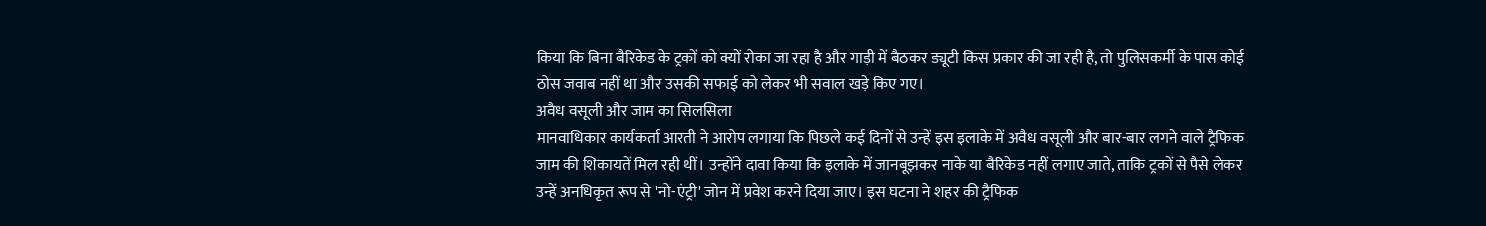किया कि बिना बैरिकेड के ट्रकों को क्यों रोका जा रहा है और गाड़ी में बैठकर ड्यूटी किस प्रकार की जा रही है, तो पुलिसकर्मी के पास कोई ठोस जवाब नहीं था और उसकी सफाई को लेकर भी सवाल खड़े किए गए।
अवैध वसूली और जाम का सिलसिला
मानवाधिकार कार्यकर्ता आरती ने आरोप लगाया कि पिछले कई दिनों से उन्हें इस इलाके में अवैध वसूली और बार-बार लगने वाले ट्रैफिक जाम की शिकायतें मिल रही थीं। उन्होंने दावा किया कि इलाके में जानबूझकर नाके या बैरिकेड नहीं लगाए जाते, ताकि ट्रकों से पैसे लेकर उन्हें अनधिकृत रूप से 'नो-एंट्री' जोन में प्रवेश करने दिया जाए। इस घटना ने शहर की ट्रैफिक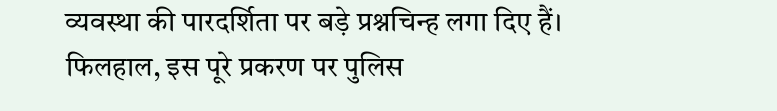व्यवस्था की पारदर्शिता पर बड़े प्रश्नचिन्ह लगा दिए हैं। फिलहाल, इस पूरे प्रकरण पर पुलिस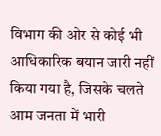विभाग की ओर से कोई भी आधिकारिक बयान जारी नहीं किया गया है, जिसके चलते आम जनता में भारी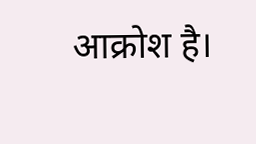आक्रोश है।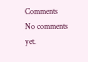Comments
No comments yet.